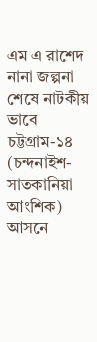এম এ রাশেদ নানা জল্পনা শেষে নাটকীয় ভাবে চট্টগ্রাম-১৪ (চন্দনাইশ-সাতকানিয়া আংশিক) আসনে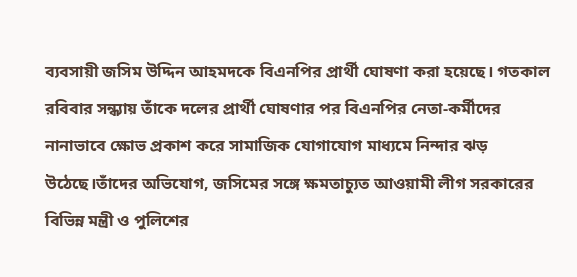ব্যবসায়ী জসিম উদ্দিন আহমদকে বিএনপির প্রার্থী ঘোষণা করা হয়েছে। গতকাল রবিবার সন্ধ্যায় তাঁকে দলের প্রার্থী ঘোষণার পর বিএনপির নেতা-কর্মীদের নানাভাবে ক্ষোভ প্রকাশ করে সামাজিক যোগাযোগ মাধ্যমে নিন্দার ঝড় উঠেছে।তাঁদের অভিযোগ, জসিমের সঙ্গে ক্ষমতাচ্যুত আওয়ামী লীগ সরকারের বিভিন্ন মন্ত্রী ও পুলিশের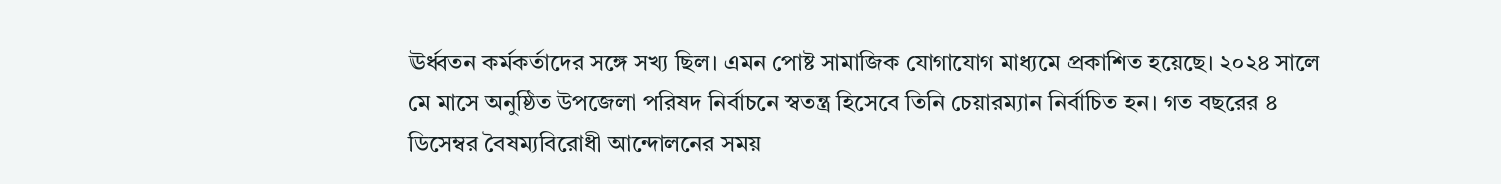ঊর্ধ্বতন কর্মকর্তাদের সঙ্গে সখ্য ছিল। এমন পোষ্ট সামাজিক যোগাযোগ মাধ্যমে প্রকাশিত হয়েছে। ২০২৪ সালে মে মাসে অনুষ্ঠিত উপজেলা পরিষদ নির্বাচনে স্বতন্ত্র হিসেবে তিনি চেয়ারম্যান নির্বাচিত হন। গত বছরের ৪ ডিসেম্বর বৈষম্যবিরোধী আন্দোলনের সময়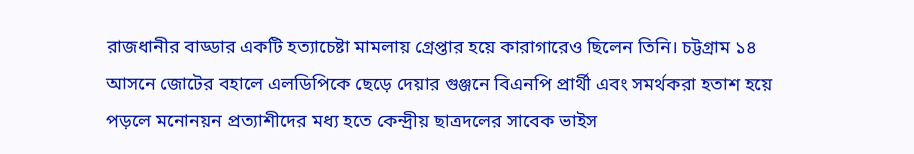রাজধানীর বাড্ডার একটি হত্যাচেষ্টা মামলায় গ্রেপ্তার হয়ে কারাগারেও ছিলেন তিনি। চট্টগ্রাম ১৪ আসনে জোটের বহালে এলডিপিকে ছেড়ে দেয়ার গুঞ্জনে বিএনপি প্রার্থী এবং সমর্থকরা হতাশ হয়ে পড়লে মনোনয়ন প্রত্যাশীদের মধ্য হতে কেন্দ্রীয় ছাত্রদলের সাবেক ভাইস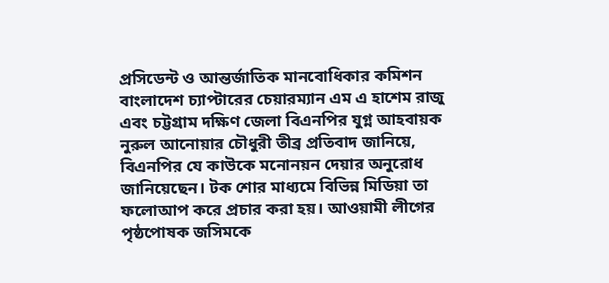প্রসিডেন্ট ও আন্তর্জাতিক মানবোধিকার কমিশন বাংলাদেশ চ্যাপ্টারের চেয়ারম্যান এম এ হাশেম রাজু এবং চট্টগ্রাম দক্ষিণ জেলা বিএনপির যুগ্ন আহবায়ক নুরুল আনোয়ার চৌধুরী তীব্র প্রতিবাদ জানিয়ে, বিএনপির যে কাউকে মনোনয়ন দেয়ার অনুরোধ জানিয়েছেন। টক শোর মাধ্যমে বিভিন্ন মিডিয়া তা ফলোআপ করে প্রচার করা হয়। আওয়ামী লীগের পৃষ্ঠপোষক জসিমকে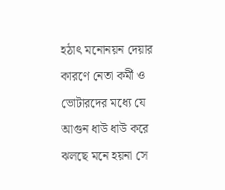হঠাৎ মনোনয়ন দেয়ার কারণে নেতা কর্মী ও ভোটারদের মধ্যে যে আগুন ধাউ ধাউ করে ঝলছে মনে হয়না সে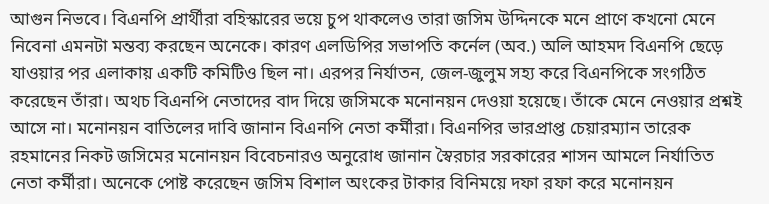আগুন নিভবে। বিএনপি প্রার্থীরা বহিস্কারের ভয়ে চুপ থাকলেও তারা জসিম উদ্দিনকে মনে প্রাণে কখনো মেনে নিবেনা এমনটা মন্তব্য করছেন অনেকে। কারণ এলডিপির সভাপতি কর্নেল (অব.) অলি আহমদ বিএনপি ছেড়ে যাওয়ার পর এলাকায় একটি কমিটিও ছিল না। এরপর নির্যাতন, জেল-জুলুম সহ্য করে বিএনপিকে সংগঠিত করেছেন তাঁরা। অথচ বিএনপি নেতাদের বাদ দিয়ে জসিমকে মনোনয়ন দেওয়া হয়েছে। তাঁকে মেনে নেওয়ার প্রশ্নই আসে না। মনোনয়ন বাতিলের দাবি জানান বিএনপি নেতা কর্মীরা। বিএনপির ভারপ্রাপ্ত চেয়ারম্যান তারেক রহমানের নিকট জসিমের মনোনয়ন বিবেচনারও অনুরোধ জানান স্বৈরচার সরকারের শাসন আমলে নির্যাতিত নেতা কর্মীরা। অনেকে পোষ্ট করেছেন জসিম বিশাল অংকের টাকার বিনিময়ে দফা রফা করে মনোনয়ন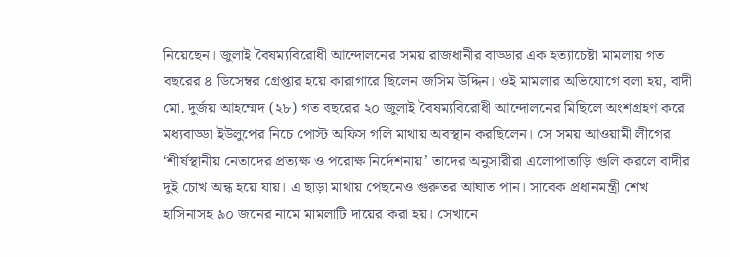নিয়েছেন। জুলাই বৈষম্যবিরোধী আন্দোলনের সময় রাজধানীর বাড্ডার এক হত্যাচেষ্টা মামলায় গত বছরের ৪ ডিসেম্বর গ্রেপ্তার হয়ে কারাগারে ছিলেন জসিম উদ্দিন। ওই মামলার অভিযোগে বলা হয়, বাদী মো. দুর্জয় আহম্মেদ (২৮) গত বছরের ২০ জুলাই বৈষম্যবিরোধী আন্দোলনের মিছিলে অংশগ্রহণ করে মধ্যবাড্ডা ইউলুপের নিচে পোস্ট অফিস গলি মাথায় অবস্থান করছিলেন। সে সময় আওয়ামী লীগের ‘শীর্ষস্থানীয় নেতাদের প্রত্যক্ষ ও পরোক্ষ নির্দেশনায়’ তাদের অনুসারীরা এলোপাতাড়ি গুলি করলে বাদীর দুই চোখ অন্ধ হয়ে যায়। এ ছাড়া মাথায় পেছনেও গুরুতর আঘাত পান। সাবেক প্রধানমন্ত্রী শেখ হাসিনাসহ ৯০ জনের নামে মামলাটি দায়ের করা হয়। সেখানে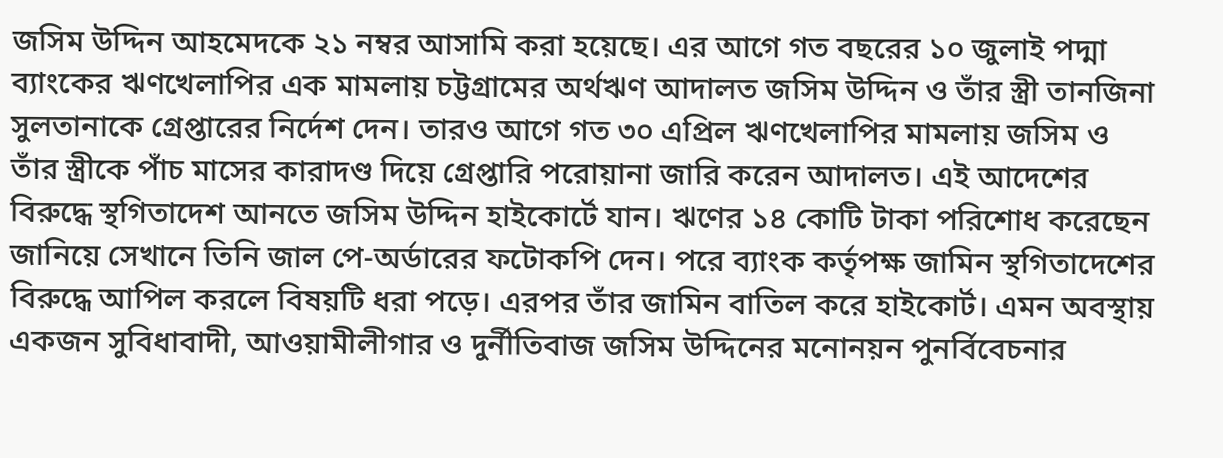জসিম উদ্দিন আহমেদকে ২১ নম্বর আসামি করা হয়েছে। এর আগে গত বছরের ১০ জুলাই পদ্মা ব্যাংকের ঋণখেলাপির এক মামলায় চট্টগ্রামের অর্থঋণ আদালত জসিম উদ্দিন ও তাঁর স্ত্রী তানজিনা সুলতানাকে গ্রেপ্তারের নির্দেশ দেন। তারও আগে গত ৩০ এপ্রিল ঋণখেলাপির মামলায় জসিম ও তাঁর স্ত্রীকে পাঁচ মাসের কারাদণ্ড দিয়ে গ্রেপ্তারি পরোয়ানা জারি করেন আদালত। এই আদেশের বিরুদ্ধে স্থগিতাদেশ আনতে জসিম উদ্দিন হাইকোর্টে যান। ঋণের ১৪ কোটি টাকা পরিশোধ করেছেন জানিয়ে সেখানে তিনি জাল পে-অর্ডারের ফটোকপি দেন। পরে ব্যাংক কর্তৃপক্ষ জামিন স্থগিতাদেশের বিরুদ্ধে আপিল করলে বিষয়টি ধরা পড়ে। এরপর তাঁর জামিন বাতিল করে হাইকোর্ট। এমন অবস্থায় একজন সুবিধাবাদী, আওয়ামীলীগার ও দুর্নীতিবাজ জসিম উদ্দিনের মনোনয়ন পুনর্বিবেচনার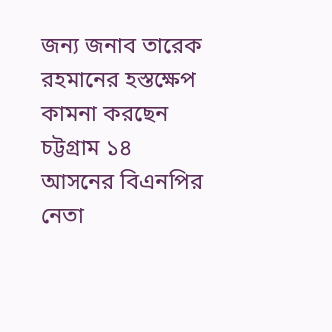জন্য জনাব তারেক রহমানের হস্তক্ষেপ কামনা করছেন চট্টগ্রাম ১৪ আসনের বিএনপির নেতা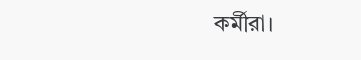কর্মীরা।